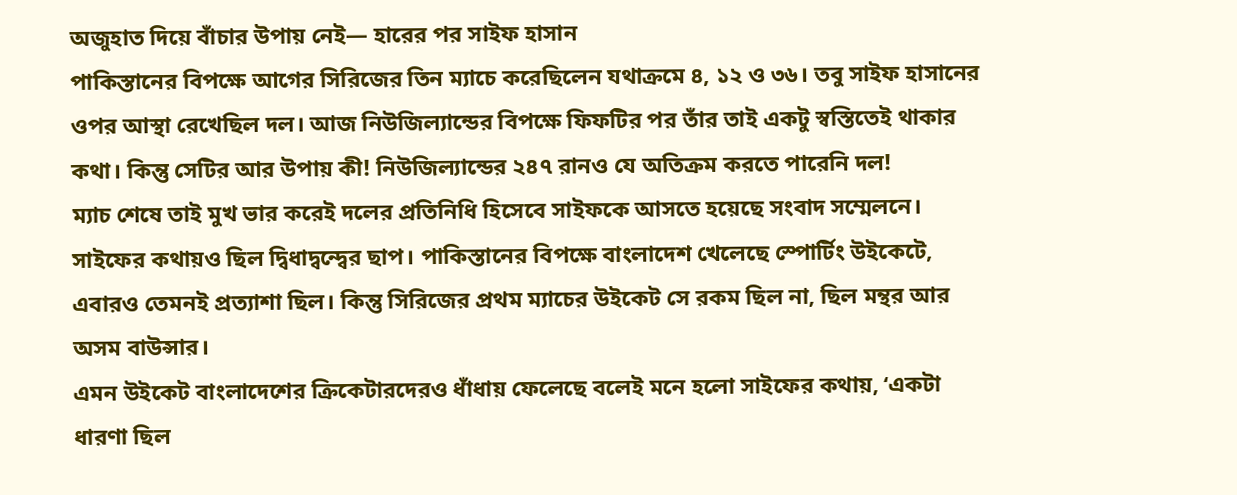অজুহাত দিয়ে বাঁচার উপায় নেই— হারের পর সাইফ হাসান
পাকিস্তানের বিপক্ষে আগের সিরিজের তিন ম্যাচে করেছিলেন যথাক্রমে ৪, ১২ ও ৩৬। তবু সাইফ হাসানের ওপর আস্থা রেখেছিল দল। আজ নিউজিল্যান্ডের বিপক্ষে ফিফটির পর তাঁর তাই একটু স্বস্তিতেই থাকার কথা। কিন্তু সেটির আর উপায় কী! নিউজিল্যান্ডের ২৪৭ রানও যে অতিক্রম করতে পারেনি দল!
ম্যাচ শেষে তাই মুখ ভার করেই দলের প্রতিনিধি হিসেবে সাইফকে আসতে হয়েছে সংবাদ সম্মেলনে। সাইফের কথায়ও ছিল দ্বিধাদ্বন্দ্বের ছাপ। পাকিস্তানের বিপক্ষে বাংলাদেশ খেলেছে স্পোর্টিং উইকেটে, এবারও তেমনই প্রত্যাশা ছিল। কিন্তু সিরিজের প্রথম ম্যাচের উইকেট সে রকম ছিল না, ছিল মন্থর আর অসম বাউন্সার।
এমন উইকেট বাংলাদেশের ক্রিকেটারদেরও ধাঁধায় ফেলেছে বলেই মনে হলো সাইফের কথায়, ‘একটা ধারণা ছিল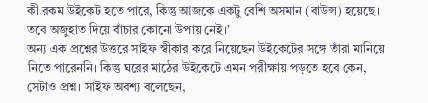কী রকম উইকেট হতে পারে, কিন্তু আজকে একটু বেশি অসমান (বাউন্স) হয়েছে। তবে অজুহাত দিয়ে বাঁচার কোনো উপায় নেই।’
অন্য এক প্রশ্নের উত্তরে সাইফ স্বীকার করে নিয়েছেন উইকেটের সঙ্গে তাঁরা মানিয়ে নিতে পারেননি। কিন্তু ঘরের মাঠের উইকেটে এমন পরীক্ষায় পড়তে হবে কেন, সেটাও প্রশ্ন। সাইফ অবশ্য বলেছেন,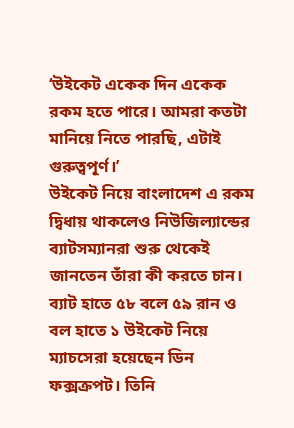‘উইকেট একেক দিন একেক রকম হতে পারে। আমরা কতটা মানিয়ে নিতে পারছি, এটাই গুরুত্বপূর্ণ।’
উইকেট নিয়ে বাংলাদেশ এ রকম দ্বিধায় থাকলেও নিউজিল্যান্ডের ব্যাটসম্যানরা শুরু থেকেই জানতেন তাঁরা কী করতে চান। ব্যাট হাতে ৫৮ বলে ৫৯ রান ও বল হাতে ১ উইকেট নিয়ে ম্যাচসেরা হয়েছেন ডিন ফক্সক্রপট। তিনি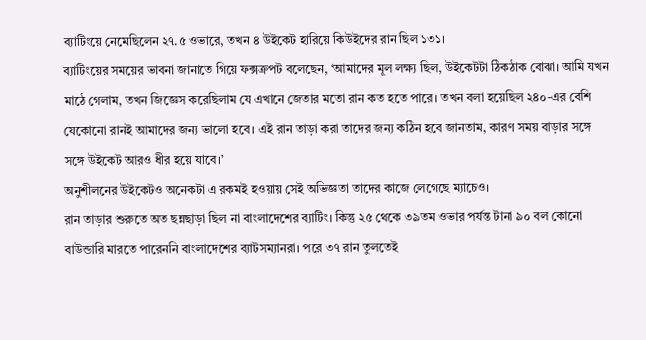ব্যাটিংয়ে নেমেছিলেন ২৭.৫ ওভারে, তখন ৪ উইকেট হারিয়ে কিউইদের রান ছিল ১৩১।
ব্যাটিংয়ের সময়ের ভাবনা জানাতে গিয়ে ফক্সক্রপট বলেছেন, ‘আমাদের মূল লক্ষ্য ছিল, উইকেটটা ঠিকঠাক বোঝা। আমি যখন মাঠে গেলাম, তখন জিজ্ঞেস করেছিলাম যে এখানে জেতার মতো রান কত হতে পারে। তখন বলা হয়েছিল ২৪০-এর বেশি যেকোনো রানই আমাদের জন্য ভালো হবে। এই রান তাড়া করা তাদের জন্য কঠিন হবে জানতাম, কারণ সময় বাড়ার সঙ্গে সঙ্গে উইকেট আরও ধীর হয়ে যাবে।’
অনুশীলনের উইকেটও অনেকটা এ রকমই হওয়ায় সেই অভিজ্ঞতা তাদের কাজে লেগেছে ম্যাচেও।
রান তাড়ার শুরুতে অত ছন্নছাড়া ছিল না বাংলাদেশের ব্যাটিং। কিন্তু ২৫ থেকে ৩৯তম ওভার পর্যন্ত টানা ৯০ বল কোনো বাউন্ডারি মারতে পারেননি বাংলাদেশের ব্যাটসম্যানরা। পরে ৩৭ রান তুলতেই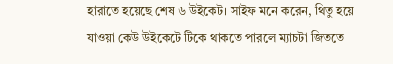হারাতে হয়েছে শেষ ৬ উইকেট। সাইফ মনে করেন, থিতু হয়ে যাওয়া কেউ উইকেটে টিকে থাকতে পারলে ম্যাচটা জিততে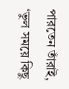পারতেন তাঁরাই, ‘ভুল সময়ে কিছু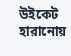উইকেট হারানোয়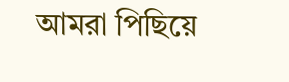আমরা পিছিয়ে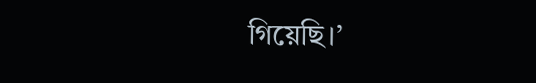গিয়েছি।’